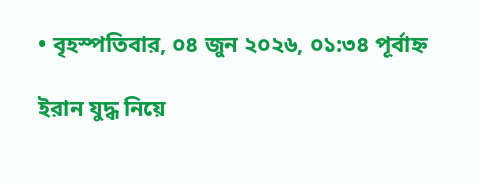• বৃহস্পতিবার, ০৪ জুন ২০২৬, ০১:৩৪ পূর্বাহ্ন

ইরান যুদ্ধ নিয়ে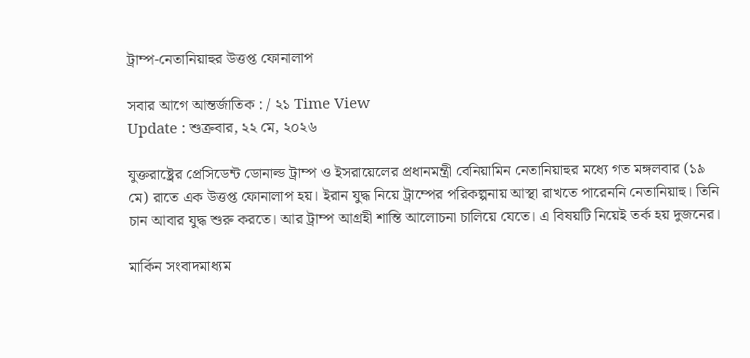ট্রাম্প-নেতানিয়াহুর উত্তপ্ত ফোনালাপ

সবার আগে আন্তর্জাতিক : / ২১ Time View
Update : শুক্রবার, ২২ মে, ২০২৬

যুক্তরাষ্ট্রের প্রেসিডেন্ট ডোনাল্ড ট্রাম্প ও ইসরায়েলের প্রধানমন্ত্রী বেনিয়ামিন নেতানিয়াহুর মধ্যে গত মঙ্গলবার (১৯ মে) রাতে এক উত্তপ্ত ফোনালাপ হয়। ইরান যুদ্ধ নিয়ে ট্রাম্পের পরিকল্পনায় আস্থা রাখতে পারেননি নেতানিয়াহু। তিনি চান আবার যুদ্ধ শুরু করতে। আর ট্রাম্প আগ্রহী শান্তি আলোচনা চালিয়ে যেতে। এ বিষয়টি নিয়েই তর্ক হয় দুজনের।

মার্কিন সংবাদমাধ্যম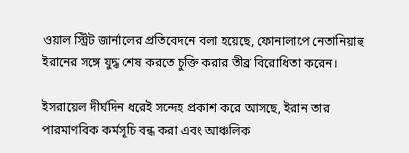ওয়াল স্ট্রিট জার্নালের প্রতিবেদনে বলা হয়েছে, ফোনালাপে নেতানিয়াহু ইরানের সঙ্গে যুদ্ধ শেষ করতে চুক্তি করার তীব্র বিরোধিতা করেন।

ইসরায়েল দীর্ঘদিন ধরেই সন্দেহ প্রকাশ করে আসছে, ইরান তার পারমাণবিক কর্মসূচি বন্ধ করা এবং আঞ্চলিক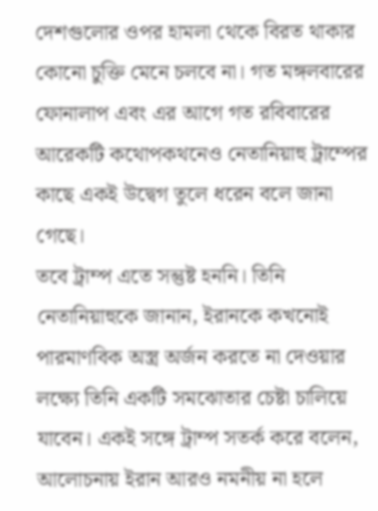দেশগুলোর ওপর হামলা থেকে বিরত থাকার কোনো চুক্তি মেনে চলবে না। গত মঙ্গলবারের ফোনালাপ এবং এর আগে গত রবিবারের আরেকটি কথোপকথনেও নেতানিয়াহু ট্রাম্পের কাছে একই উদ্বেগ তুলে ধরেন বলে জানা গেছে।
তবে ট্রাম্প এতে সন্তুষ্ট হননি। তিনি নেতানিয়াহুকে জানান, ইরানকে কখনোই পারমাণবিক অস্ত্র অর্জন করতে না দেওয়ার লক্ষ্যে তিনি একটি সমঝোতার চেষ্টা চালিয়ে যাবেন। একই সঙ্গে ট্রাম্প সতর্ক করে বলেন, আলোচনায় ইরান আরও নমনীয় না হলে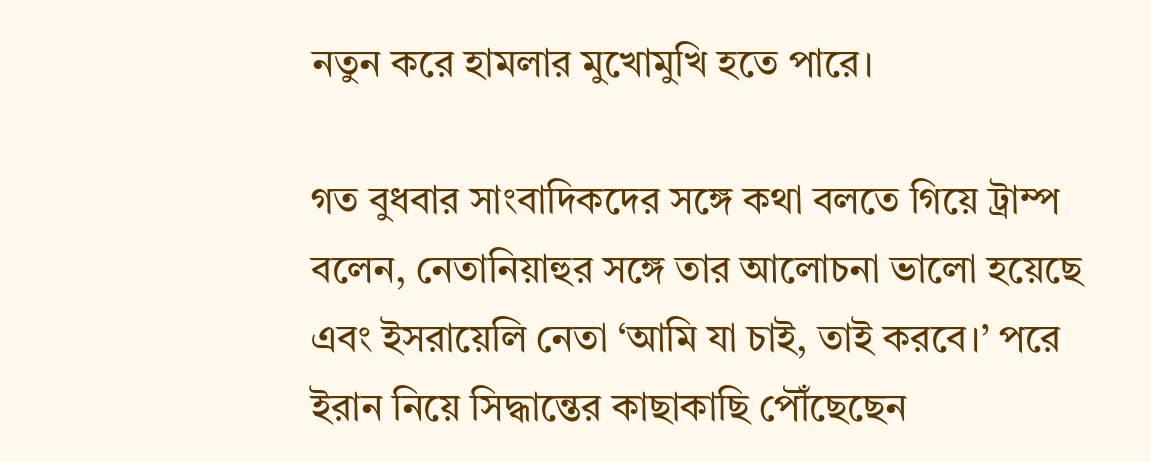নতুন করে হামলার মুখোমুখি হতে পারে।

গত বুধবার সাংবাদিকদের সঙ্গে কথা বলতে গিয়ে ট্রাম্প বলেন, নেতানিয়াহুর সঙ্গে তার আলোচনা ভালো হয়েছে এবং ইসরায়েলি নেতা ‘আমি যা চাই, তাই করবে।’ পরে ইরান নিয়ে সিদ্ধান্তের কাছাকাছি পৌঁছেছেন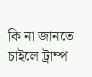কি না জানতে চাইলে ট্রাম্প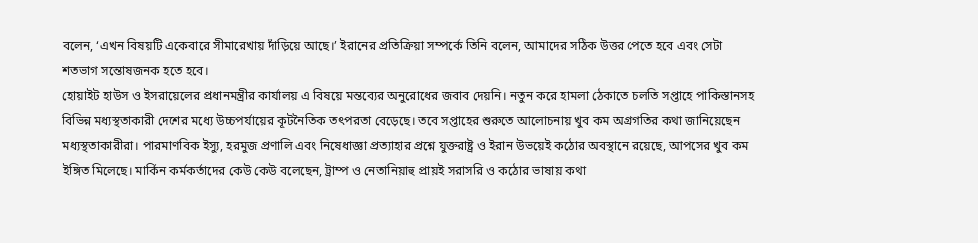বলেন, ‘এখন বিষয়টি একেবারে সীমারেখায় দাঁড়িয়ে আছে।’ ইরানের প্রতিক্রিয়া সম্পর্কে তিনি বলেন, আমাদের সঠিক উত্তর পেতে হবে এবং সেটা শতভাগ সন্তোষজনক হতে হবে।
হোয়াইট হাউস ও ইসরায়েলের প্রধানমন্ত্রীর কার্যালয় এ বিষয়ে মন্তব্যের অনুরোধের জবাব দেয়নি। নতুন করে হামলা ঠেকাতে চলতি সপ্তাহে পাকিস্তানসহ বিভিন্ন মধ্যস্থতাকারী দেশের মধ্যে উচ্চপর্যায়ের কূটনৈতিক তৎপরতা বেড়েছে। তবে সপ্তাহের শুরুতে আলোচনায় খুব কম অগ্রগতির কথা জানিয়েছেন মধ্যস্থতাকারীরা। পারমাণবিক ইস্যু, হরমুজ প্রণালি এবং নিষেধাজ্ঞা প্রত্যাহার প্রশ্নে যুক্তরাষ্ট্র ও ইরান উভয়েই কঠোর অবস্থানে রয়েছে, আপসের খুব কম ইঙ্গিত মিলেছে। মার্কিন কর্মকর্তাদের কেউ কেউ বলেছেন, ট্রাম্প ও নেতানিয়াহু প্রায়ই সরাসরি ও কঠোর ভাষায় কথা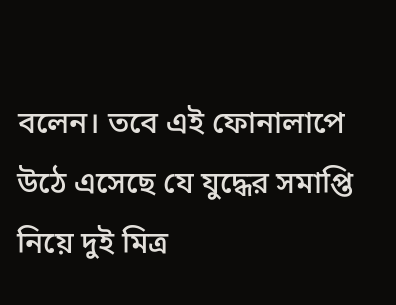বলেন। তবে এই ফোনালাপে উঠে এসেছে যে যুদ্ধের সমাপ্তি নিয়ে দুই মিত্র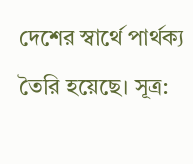দেশের স্বার্থে পার্থক্য তৈরি হয়েছে। সূত্র: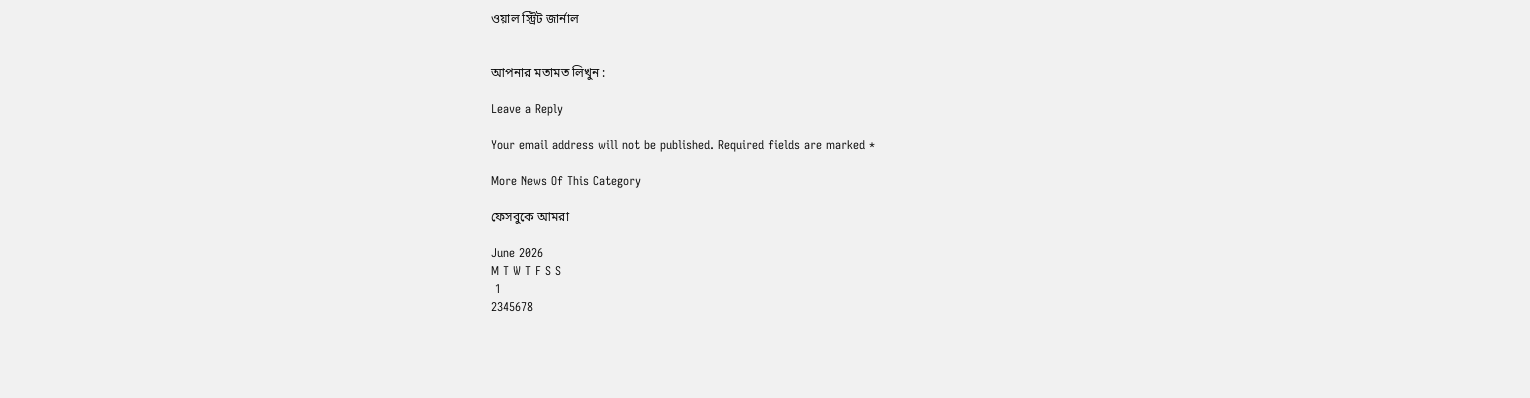ওয়াল স্ট্রিট জার্নাল


আপনার মতামত লিখুন :

Leave a Reply

Your email address will not be published. Required fields are marked *

More News Of This Category

ফেসবুকে আমরা

June 2026
M T W T F S S
 1
2345678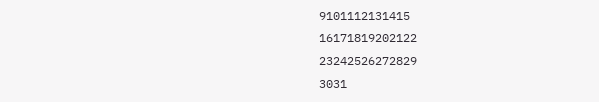9101112131415
16171819202122
23242526272829
3031